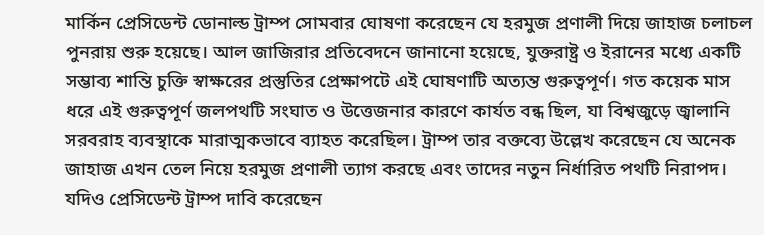মার্কিন প্রেসিডেন্ট ডোনাল্ড ট্রাম্প সোমবার ঘোষণা করেছেন যে হরমুজ প্রণালী দিয়ে জাহাজ চলাচল পুনরায় শুরু হয়েছে। আল জাজিরার প্রতিবেদনে জানানো হয়েছে, যুক্তরাষ্ট্র ও ইরানের মধ্যে একটি সম্ভাব্য শান্তি চুক্তি স্বাক্ষরের প্রস্তুতির প্রেক্ষাপটে এই ঘোষণাটি অত্যন্ত গুরুত্বপূর্ণ। গত কয়েক মাস ধরে এই গুরুত্বপূর্ণ জলপথটি সংঘাত ও উত্তেজনার কারণে কার্যত বন্ধ ছিল, যা বিশ্বজুড়ে জ্বালানি সরবরাহ ব্যবস্থাকে মারাত্মকভাবে ব্যাহত করেছিল। ট্রাম্প তার বক্তব্যে উল্লেখ করেছেন যে অনেক জাহাজ এখন তেল নিয়ে হরমুজ প্রণালী ত্যাগ করছে এবং তাদের নতুন নির্ধারিত পথটি নিরাপদ।
যদিও প্রেসিডেন্ট ট্রাম্প দাবি করেছেন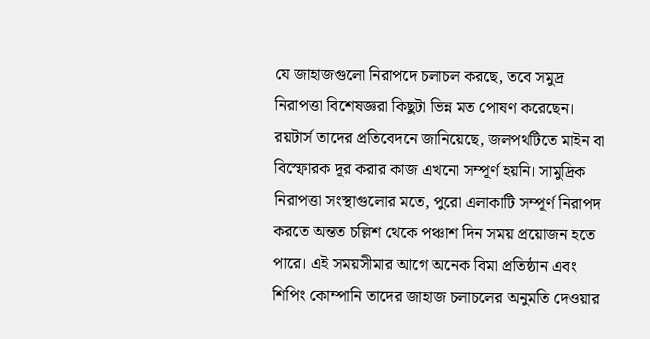যে জাহাজগুলো নিরাপদে চলাচল করছে, তবে সমুদ্র নিরাপত্তা বিশেষজ্ঞরা কিছুটা ভিন্ন মত পোষণ করেছেন। রয়টার্স তাদের প্রতিবেদনে জানিয়েছে, জলপথটিতে মাইন বা বিস্ফোরক দূর করার কাজ এখনো সম্পূর্ণ হয়নি। সামুদ্রিক নিরাপত্তা সংস্থাগুলোর মতে, পুরো এলাকাটি সম্পূর্ণ নিরাপদ করতে অন্তত চল্লিশ থেকে পঞ্চাশ দিন সময় প্রয়োজন হতে পারে। এই সময়সীমার আগে অনেক বিমা প্রতিষ্ঠান এবং শিপিং কোম্পানি তাদের জাহাজ চলাচলের অনুমতি দেওয়ার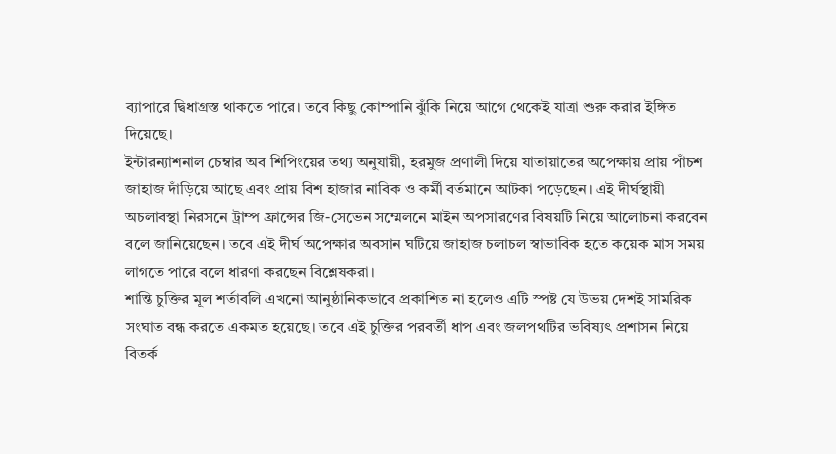ব্যাপারে দ্বিধাগ্রস্ত থাকতে পারে। তবে কিছু কোম্পানি ঝুঁকি নিয়ে আগে থেকেই যাত্রা শুরু করার ইঙ্গিত দিয়েছে।
ইন্টারন্যাশনাল চেম্বার অব শিপিংয়ের তথ্য অনুযায়ী, হরমুজ প্রণালী দিয়ে যাতায়াতের অপেক্ষায় প্রায় পাঁচশ জাহাজ দাঁড়িয়ে আছে এবং প্রায় বিশ হাজার নাবিক ও কর্মী বর্তমানে আটকা পড়েছেন। এই দীর্ঘস্থায়ী অচলাবস্থা নিরসনে ট্রাম্প ফ্রান্সের জি-সেভেন সম্মেলনে মাইন অপসারণের বিষয়টি নিয়ে আলোচনা করবেন বলে জানিয়েছেন। তবে এই দীর্ঘ অপেক্ষার অবসান ঘটিয়ে জাহাজ চলাচল স্বাভাবিক হতে কয়েক মাস সময় লাগতে পারে বলে ধারণা করছেন বিশ্লেষকরা।
শান্তি চুক্তির মূল শর্তাবলি এখনো আনুষ্ঠানিকভাবে প্রকাশিত না হলেও এটি স্পষ্ট যে উভয় দেশই সামরিক সংঘাত বন্ধ করতে একমত হয়েছে। তবে এই চুক্তির পরবর্তী ধাপ এবং জলপথটির ভবিষ্যৎ প্রশাসন নিয়ে বিতর্ক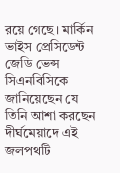রয়ে গেছে। মার্কিন ভাইস প্রেসিডেন্ট জেডি ভেন্স সিএনবিসিকে জানিয়েছেন যে তিনি আশা করছেন দীর্ঘমেয়াদে এই জলপথটি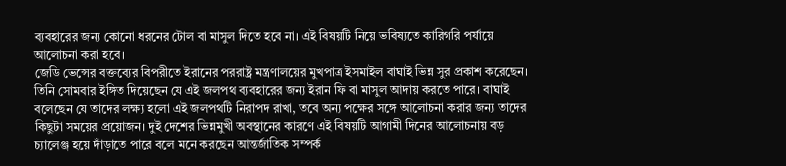ব্যবহারের জন্য কোনো ধরনের টোল বা মাসুল দিতে হবে না। এই বিষয়টি নিয়ে ভবিষ্যতে কারিগরি পর্যায়ে আলোচনা করা হবে।
জেডি ভেন্সের বক্তব্যের বিপরীতে ইরানের পররাষ্ট্র মন্ত্রণালয়ের মুখপাত্র ইসমাইল বাঘাই ভিন্ন সুর প্রকাশ করেছেন। তিনি সোমবার ইঙ্গিত দিয়েছেন যে এই জলপথ ব্যবহারের জন্য ইরান ফি বা মাসুল আদায় করতে পারে। বাঘাই বলেছেন যে তাদের লক্ষ্য হলো এই জলপথটি নিরাপদ রাখা, তবে অন্য পক্ষের সঙ্গে আলোচনা করার জন্য তাদের কিছুটা সময়ের প্রয়োজন। দুই দেশের ভিন্নমুখী অবস্থানের কারণে এই বিষয়টি আগামী দিনের আলোচনায় বড় চ্যালেঞ্জ হয়ে দাঁড়াতে পারে বলে মনে করছেন আন্তর্জাতিক সম্পর্ক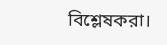বিশ্লেষকরা।